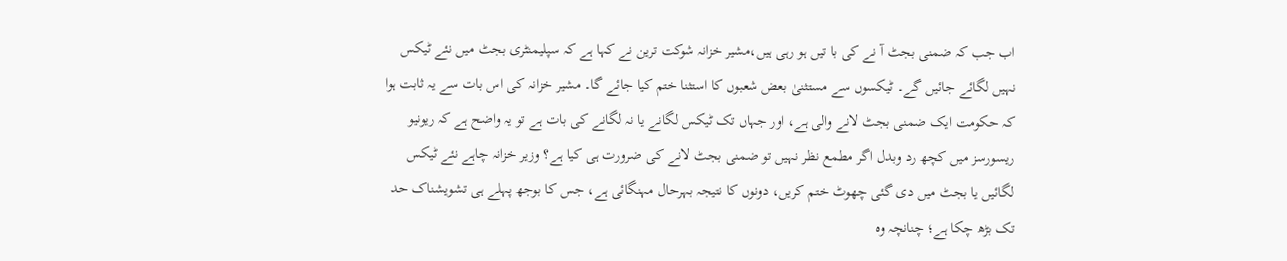اب جب کہ ضمنی بجٹ آ نے کی با تیں ہو رہی ہیں،مشیر خزانہ شوکت ترین نے کہا ہے کہ سپلیمنٹری بجٹ میں نئے ٹیکس نہیں لگائے جائیں گے۔ ٹیکسوں سے مستثنیٰ بعض شعبوں کا استثنا ختم کیا جائے گا۔ مشیر خزانہ کی اس بات سے یہ ثابت ہوا کہ حکومت ایک ضمنی بجٹ لانے والی ہے، اور جہاں تک ٹیکس لگانے یا نہ لگانے کی بات ہے تو یہ واضح ہے کہ ریونیو ریسورسز میں کچھ رد وبدل اگر مطمع نظر نہیں تو ضمنی بجٹ لانے کی ضرورت ہی کیا ہے؟ وزیر خزانہ چاہے نئے ٹیکس لگائیں یا بجٹ میں دی گئی چھوٹ ختم کریں، دونوں کا نتیجہ بہرحال مہنگائی ہے، جس کا بوجھ پہلے ہی تشویشناک حد تک بڑھ چکا ہے؛ چنانچہ وہ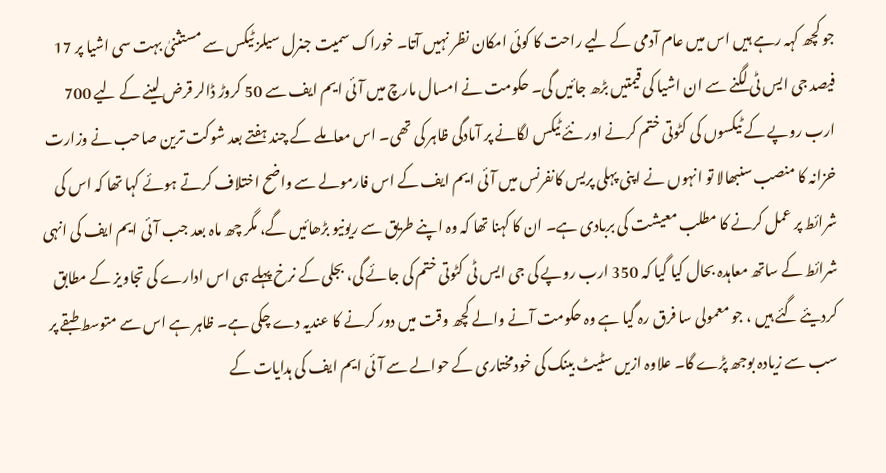جو کچھ کہہ رہے ہیں اس میں عام آدمی کے لیے راحت کا کوئی امکان نظر نہیں آتا۔ خوراک سمیت جنرل سیلز ٹیکس سے مستثنیٰ بہت سی اشیا پر 17 فیصد جی ایس ٹی لگنے سے ان اشیا کی قیمتیں بڑھ جائیں گی۔ حکومت نے امسال مارچ میں آئی ایم ایف سے 50 کروڑ ڈالر قرض لینے کے لیے 700 ارب روپے کے ٹیکسوں کی کٹوتی ختم کرنے اور نئے ٹیکس لگانے پر آمادگی ظاہر کی تھی۔ اس معاملے کے چند ہفتے بعد شوکت ترین صاحب نے وزارت خزانہ کا منصب سنبھالا تو انہوں نے اپنی پہلی پریس کانفرنس میں آئی ایم ایف کے اس فارمولے سے واضح اختلاف کرتے ہوئے کہا تھا کہ اس کی شرائط پر عمل کرنے کا مطلب معیشت کی بربادی ہے۔ ان کا کہنا تھا کہ وہ اپنے طریق سے ریونیو بڑھائیں گے، مگر چھ ماہ بعد جب آئی ایم ایف کی انہی شرائط کے ساتھ معاہدہ بحال کیا گیا کہ 350 ارب روپے کی جی ایس ٹی کٹوتی ختم کی جائے گی، بجلی کے نرخ پہلے ہی اس ادارے کی تجاویز کے مطابق کردیئے گئے ہیں ، جو معمولی سا فرق رہ گیا ہے وہ حکومت آنے والے کچھ وقت میں دور کرنے کا عندیہ دے چکی ہے۔ ظاہر ہے اس سے متوسط طبقے پر سب سے زیادہ بوجھ پڑے گا۔ علاوہ ازیں سٹیٹ بینک کی خودمختاری کے حوالے سے آئی ایم ایف کی ہدایات کے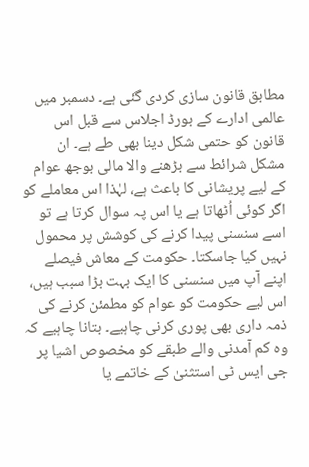مطابق قانون سازی کردی گئی ہے۔ دسمبر میں عالمی ادارے کے بورڈ اجلاس سے قبل اس قانون کو حتمی شکل دینا بھی طے ہے۔ ان مشکل شرائط سے بڑھنے والا مالی بوجھ عوام کے لیے پریشانی کا باعث ہے، لہٰذا اس معاملے کو اگر کوئی اُٹھاتا ہے یا اس پہ سوال کرتا ہے تو اسے سنسنی پیدا کرنے کی کوشش پر محمول نہیں کیا جاسکتا۔ حکومت کے معاش فیصلے اپنے آپ میں سنسنی کا ایک بہت بڑا سبب ہیں، اس لیے حکومت کو عوام کو مطمئن کرنے کی ذمہ داری بھی پوری کرنی چاہیے۔ بتانا چاہیے کہ وہ کم آمدنی والے طبقے کو مخصوص اشیا پر جی ایس ٹی استثنیٰ کے خاتمے یا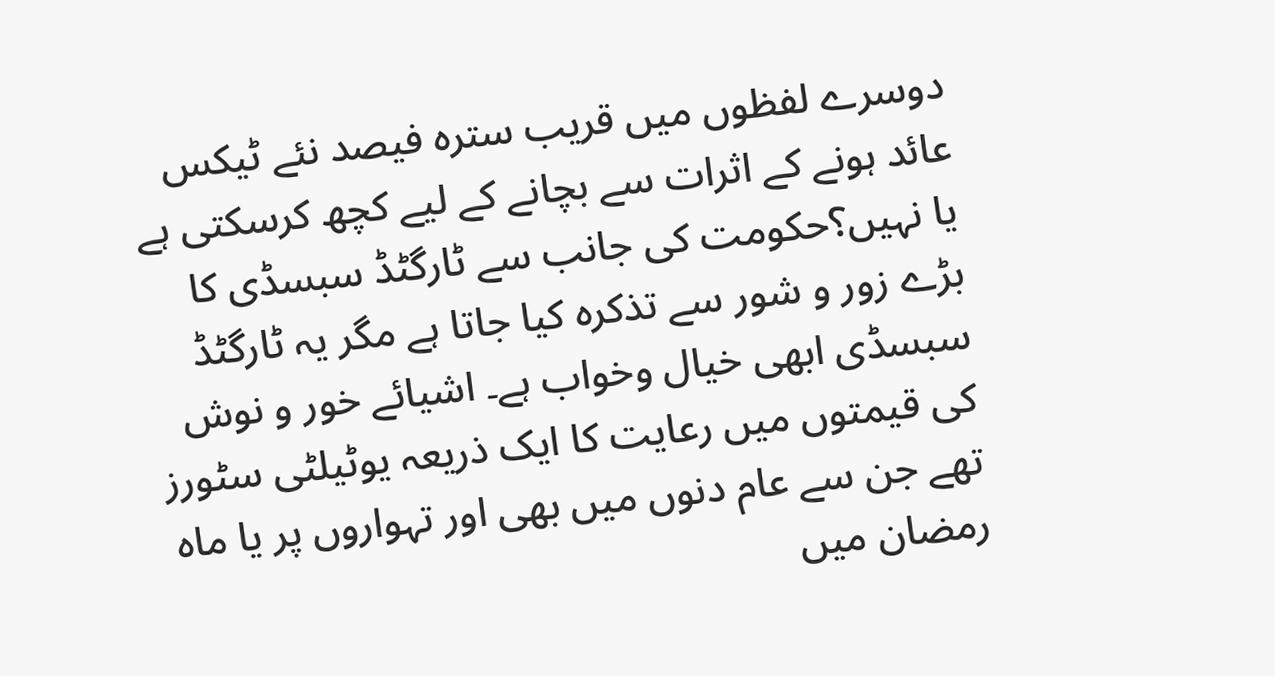دوسرے لفظوں میں قریب سترہ فیصد نئے ٹیکس عائد ہونے کے اثرات سے بچانے کے لیے کچھ کرسکتی ہے یا نہیں؟حکومت کی جانب سے ٹارگٹڈ سبسڈی کا بڑے زور و شور سے تذکرہ کیا جاتا ہے مگر یہ ٹارگٹڈ سبسڈی ابھی خیال وخواب ہے۔ اشیائے خور و نوش کی قیمتوں میں رعایت کا ایک ذریعہ یوٹیلٹی سٹورز تھے جن سے عام دنوں میں بھی اور تہواروں پر یا ماہ رمضان میں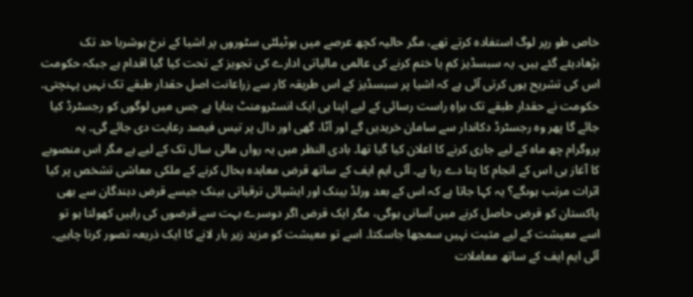خاص طو رپر لوگ استفادہ کرتے تھے، مگر حالیہ کچھ عرصے میں یوٹیلٹی سٹوروں پر اشیا کے نرخ ہوشربا حد تک بڑھادیئے گئے ہیں۔ یہ سبسڈیز کم یا ختم کرنے کی عالمی مالیاتی ادارے کی تجویز کے تحت کیا گیا اقدام ہے جبکہ حکومت اس کی تشریح یوں کرتی آئی ہے کہ اشیا پر سبسڈیز کے اس طریقہ کار سے زراعانت اصل حقدار طبقے تک نہیں پہنچتی۔ حکومت نے حقدار طبقے تک براہِ راست رسائی کے لیے اپنا ہی ایک انسٹرومنٹ بنایا ہے جس میں لوگوں کو رجسٹرڈ کیا جائے گا پھر وہ رجسٹرڈ دکاندار سے سامان خریدیں گے اور آٹا، گھی اور دال پر تیس فیصد رعایت دی جائے گی۔ یہ پروگرام چھ ماہ کے لیے جاری کرنے کا اعلان کیا گیا تھا۔ بادی النظر میں یہ رواں مالی سال تک کے لیے ہے مگر اس منصوبے کا آغاز ہی اس کے انجام کا پتا دے رہا ہے۔ آئی ایم ایف کے ساتھ قرض معاہدہ بحال کرنے کے ملکی معاشی تشخص پر کیا اثرات مرتب ہوںگے؟ یہ کہا جاتا ہے کہ اس کے بعد ورلڈ بینک اور ایشیائی ترقیاتی بینک جیسے قرض دہندگان سے بھی پاکستان کو قرض حاصل کرنے میں آسانی ہوگی، مگر ایک قرض اگر دوسرے بہت سے قرضوں کی راہیں کھولتا ہو تو اسے معیشت کے لیے مثبت نہیں سمجھا جاسکتا۔ اسے تو معیشت کو مزید زیر بار لانے کا ایک ذریعہ تصور کرنا چاہیے۔ آئی ایم ایف کے ساتھ معاملات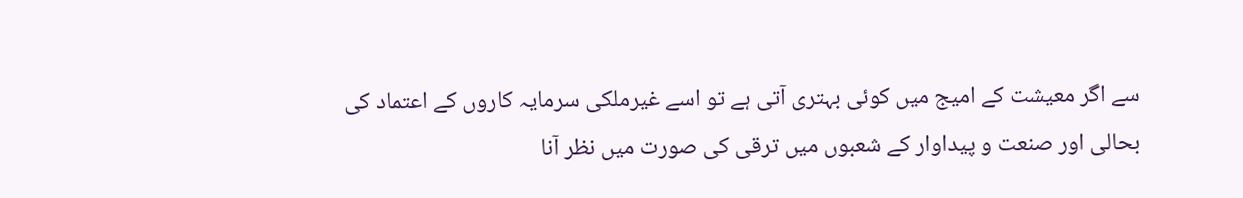سے اگر معیشت کے امیج میں کوئی بہتری آتی ہے تو اسے غیرملکی سرمایہ کاروں کے اعتماد کی بحالی اور صنعت و پیداوار کے شعبوں میں ترقی کی صورت میں نظر آنا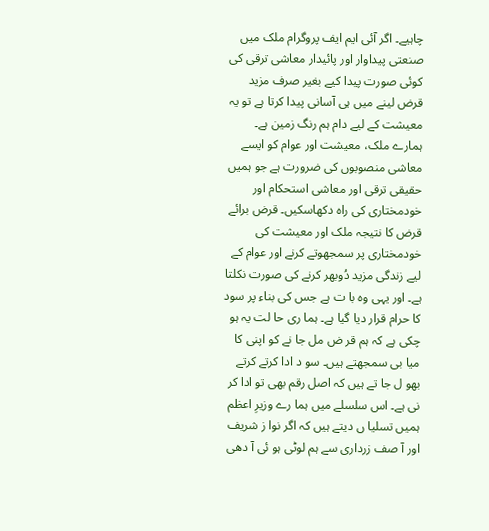چاہیے۔ اگر آئی ایم ایف پروگرام ملک میں صنعتی پیداوار اور پائیدار معاشی ترقی کی کوئی صورت پیدا کیے بغیر صرف مزید قرض لینے میں ہی آسانی پیدا کرتا ہے تو یہ معیشت کے لیے دام ہم رنگ زمین ہے۔ ہمارے ملک، معیشت اور عوام کو ایسے معاشی منصوبوں کی ضرورت ہے جو ہمیں حقیقی ترقی اور معاشی استحکام اور خودمختاری کی راہ دکھاسکیں۔ قرض برائے قرض کا نتیجہ ملک اور معیشت کی خودمختاری پر سمجھوتے کرنے اور عوام کے لیے زندگی مزید دُوبھر کرنے کی صورت نکلتا ہے۔ اور یہی وہ با ت ہے جس کی بناء پر سود کا حرام قرار دیا گیا ہے۔ ہما ری حا لت یہ ہو چکی ہے کہ ہم قر ض مل جا نے کو اپنی کا میا بی سمجھتے ہیں۔ سو د ادا کرتے کرتے بھو ل جا تے ہیں کہ اصل رقم بھی تو ادا کر نی ہے۔ اس سلسلے میں ہما رے وزیرِ اعظم ہمیں تسلیا ں دیتے ہیں کہ اگر نوا ز شریف اور آ صف زرداری سے ہم لوٹی ہو ئی آ دھی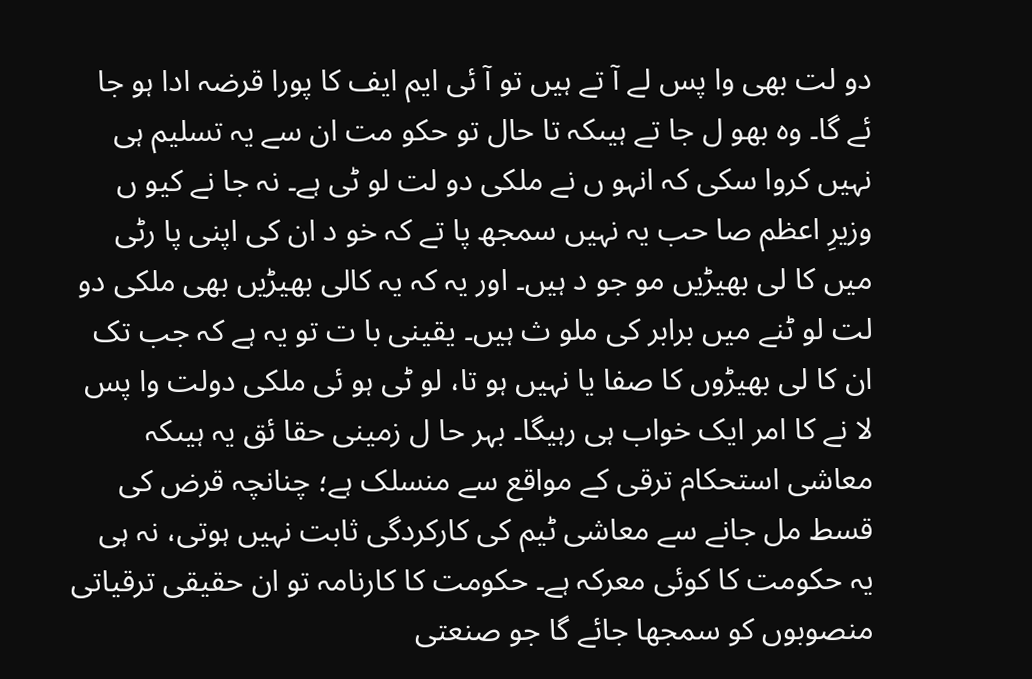دو لت بھی وا پس لے آ تے ہیں تو آ ئی ایم ایف کا پورا قرضہ ادا ہو جا ئے گا۔ وہ بھو ل جا تے ہیںکہ تا حال تو حکو مت ان سے یہ تسلیم ہی نہیں کروا سکی کہ انہو ں نے ملکی دو لت لو ٹی ہے۔ نہ جا نے کیو ں وزیرِ اعظم صا حب یہ نہیں سمجھ پا تے کہ خو د ان کی اپنی پا رٹی میں کا لی بھیڑیں مو جو د ہیں۔ اور یہ کہ یہ کالی بھیڑیں بھی ملکی دو لت لو ٹنے میں برابر کی ملو ث ہیں۔ یقینی با ت تو یہ ہے کہ جب تک ان کا لی بھیڑوں کا صفا یا نہیں ہو تا، لو ٹی ہو ئی ملکی دولت وا پس لا نے کا امر ایک خواب ہی رہیگا۔ بہر حا ل زمینی حقا ئق یہ ہیںکہ معاشی استحکام ترقی کے مواقع سے منسلک ہے؛ چنانچہ قرض کی قسط مل جانے سے معاشی ٹیم کی کارکردگی ثابت نہیں ہوتی، نہ ہی یہ حکومت کا کوئی معرکہ ہے۔ حکومت کا کارنامہ تو ان حقیقی ترقیاتی منصوبوں کو سمجھا جائے گا جو صنعتی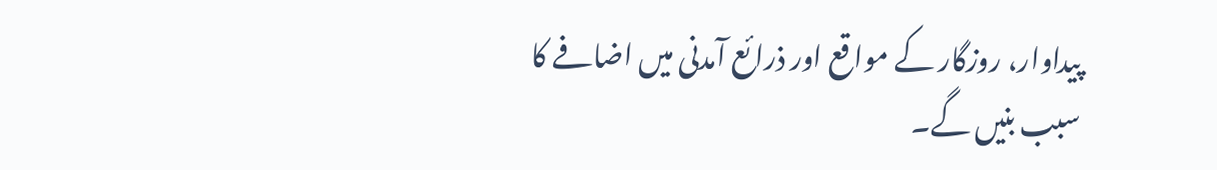پیداوار، روزگار کے مواقع اور ذرائع آمدنی میں اضافے کا سبب بنیں گے۔